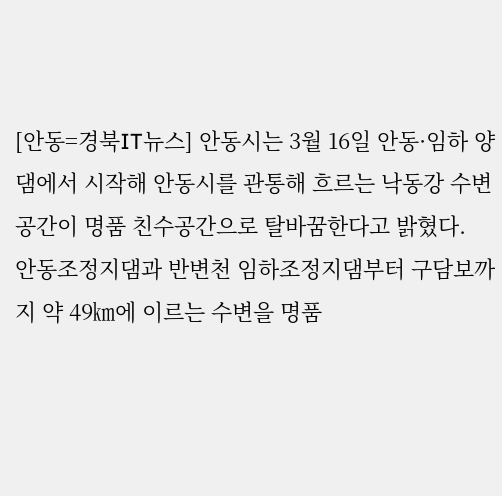[안동=경북IT뉴스] 안동시는 3월 16일 안동·임하 양 댐에서 시작해 안동시를 관통해 흐르는 낙동강 수변공간이 명품 친수공간으로 탈바꿈한다고 밝혔다.
안동조정지댐과 반변천 임하조정지댐부터 구담보까지 약 49㎞에 이르는 수변을 명품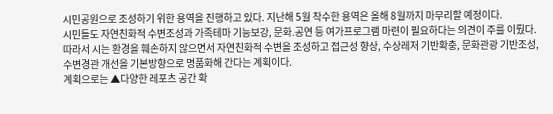시민공원으로 조성하기 위한 용역을 진행하고 있다. 지난해 5월 착수한 용역은 올해 8월까지 마무리할 예정이다.
시민들도 자연친화적 수변조성과 가족테마 기능보강, 문화․공연 등 여가프로그램 마련이 필요하다는 의견이 주를 이뤘다. 따라서 시는 환경을 훼손하지 않으면서 자연친화적 수변을 조성하고 접근성 향상, 수상레저 기반확충, 문화관광 기반조성, 수변경관 개선을 기본방향으로 명품화해 간다는 계획이다.
계획으로는 ▲다양한 레포츠 공간 확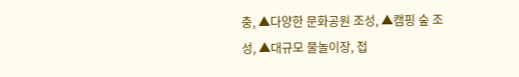충, ▲다양한 문화공원 조성, ▲캠핑 숲 조성, ▲대규모 물놀이장, 접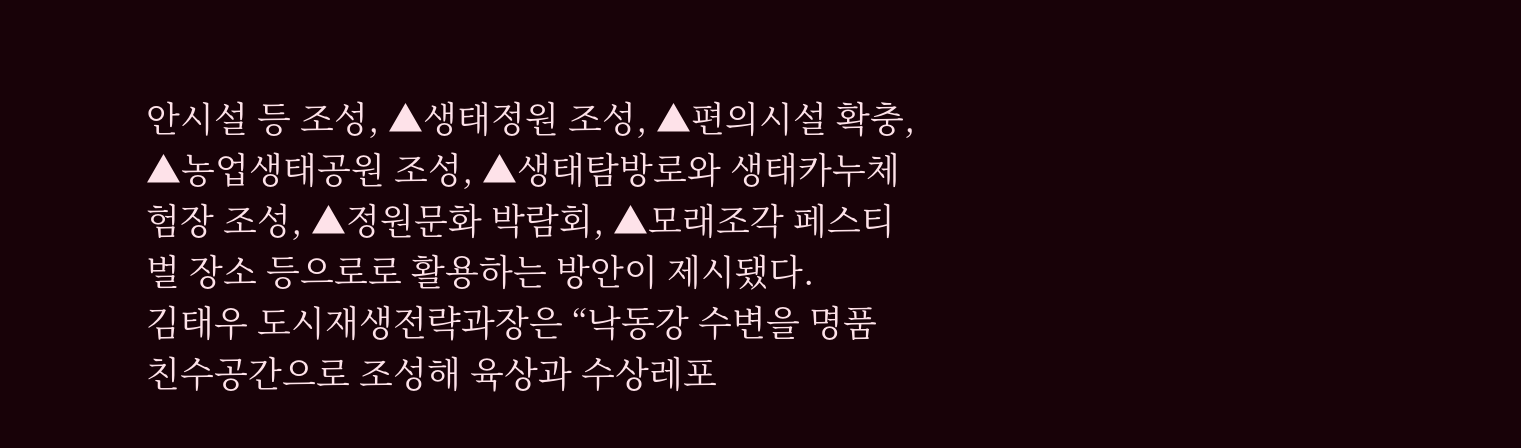안시설 등 조성, ▲생태정원 조성, ▲편의시설 확충, ▲농업생태공원 조성, ▲생태탐방로와 생태카누체험장 조성, ▲정원문화 박람회, ▲모래조각 페스티벌 장소 등으로로 활용하는 방안이 제시됐다.
김태우 도시재생전략과장은 “낙동강 수변을 명품 친수공간으로 조성해 육상과 수상레포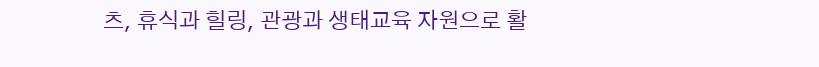츠, 휴식과 힐링, 관광과 생태교육 자원으로 활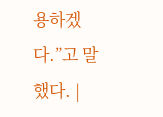용하겠다.”고 말했다. |